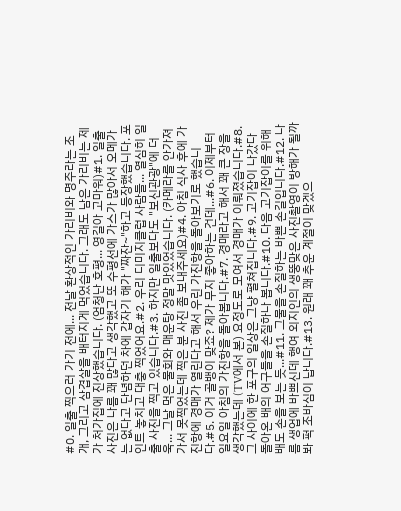#0. 일출 찍으러 가기 전에... 전날 환상적인 가리비와 명주라는 조개, 그리고 삼겹살을 배터지게 먹었습니다. 그래도 남은 가리비는 제가 처가집에 진상했습니다. (엄청난 호평... 영길아 고마워)#1. 일출 사진은 나름 꽤 많다고 생각했고 또 수평선에 가스가 많아서 오메가는 없다고 단념하던 차에 갑자기 해가 "짜잔~"하고 등장했습니다. 포인트 놓치고 대충 찍었어요.#2. 우리 디미지클럽 사람들... 열심히 일출 사진을 찍고 있습니다.#3. 하지만 일출보다도 "보신관광"에 더욱... 그날 먹은 물회와 매운탕 정말 맛있었습니다. (카메라를 안가져가서 못찍었는데 찍은 분 사진 좀 보내주세요)#4. 아침 식사 후에 가진항에 경매가 열린다고 해서 우린 가진항을 돌아보기로 했습니다.#5. 이거 골뱅이 맞죠? 제가 무지 좋아하는 건데...#6. 이제부터 일요일 아침의 가진항을 돌아봅니다.#7. 경매라고 해서 꽤 큰 장을 생각했는데 (TV에서 본) 요정도로 모여서 경매가 이뤄졌습니다.#8. 그 사이에 한 포구의 일상은 그냥 펼쳐집니다.#9. 고기잡이 나갔다 돌아온 배의 어구들을 손질하나 봅니다.#10. 다음 고기잡이를 위해 배도 손을 보는 듯...#11. 그물을 손질하는 바쁜 손길입니다.#12. 나름 생업에 바쁘신데 행여 외지인의 생뚱맞은 사진촬영이 방해가 될까봐 퍽 조바심이 납니다.#13. 원래 꽤 추운 계절이 맞겠으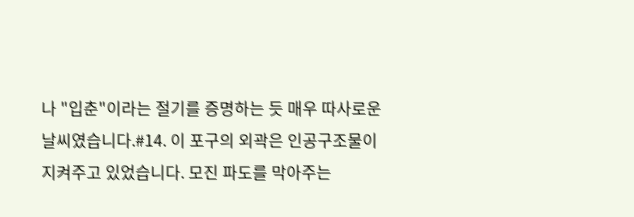나 "입춘"이라는 절기를 증명하는 듯 매우 따사로운 날씨였습니다.#14. 이 포구의 외곽은 인공구조물이 지켜주고 있었습니다. 모진 파도를 막아주는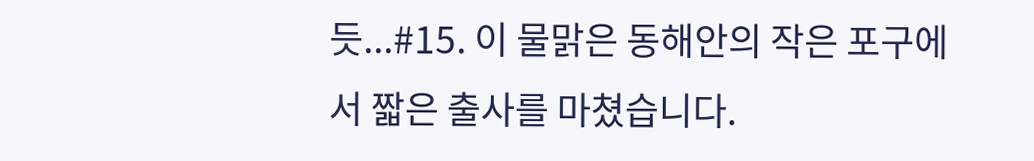듯...#15. 이 물맑은 동해안의 작은 포구에서 짧은 출사를 마쳤습니다.